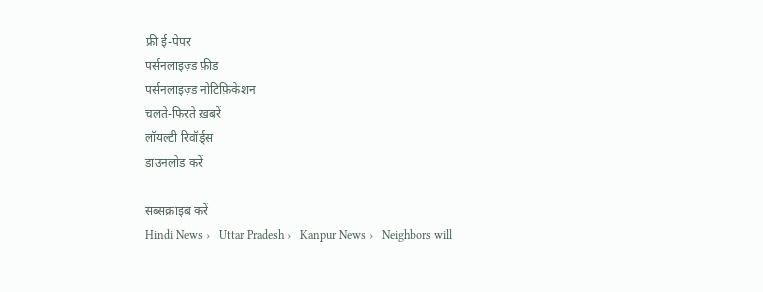फ्री ई-पेपर
पर्सनलाइज़्ड फ़ीड
पर्सनलाइज़्ड नोटिफ़िकेशन
चलते-फिरते ख़बरें
लॉयल्टी रिवॉर्ड्स
डाउनलोड करें

सब्सक्राइब करें
Hindi News ›   Uttar Pradesh ›   Kanpur News ›   Neighbors will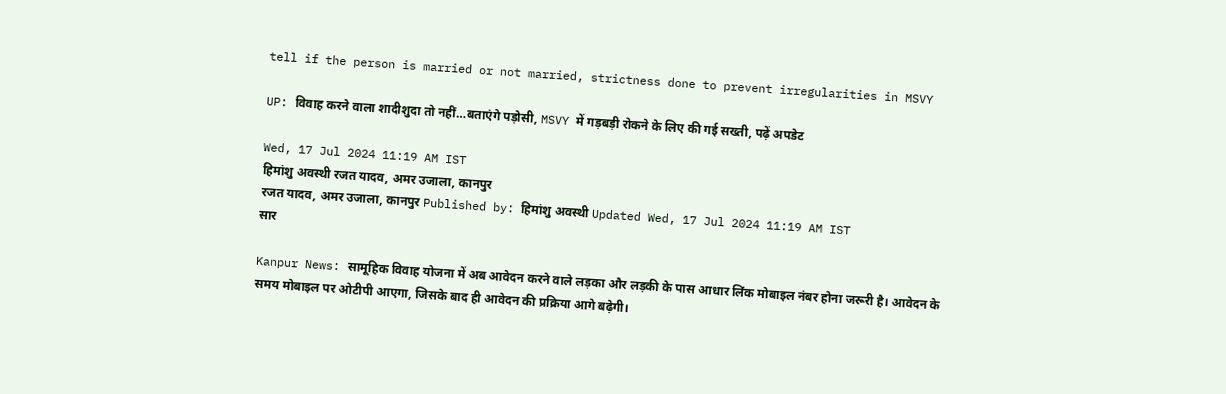tell if the person is married or not married, strictness done to prevent irregularities in MSVY

UP: विवाह करने वाला शादीशुदा तो नहीं…बताएंगे पड़ोसी, MSVY में गड़बड़ी रोकने के लिए की गई सख्ती, पढ़ें अपडेट

Wed, 17 Jul 2024 11:19 AM IST
हिमांशु अवस्थी रजत यादव, अमर उजाला, कानपुर
रजत यादव, अमर उजाला, कानपुर Published by: हिमांशु अवस्थी Updated Wed, 17 Jul 2024 11:19 AM IST
सार

Kanpur News: सामूहिक विवाह योजना में अब आवेदन करने वाले लड़का और लड़की के पास आधार लिंक मोबाइल नंबर होना जरूरी है। आवेदन के समय मोबाइल पर ओटीपी आएगा, जिसके बाद ही आवेदन की प्रक्रिया आगे बढ़ेगी।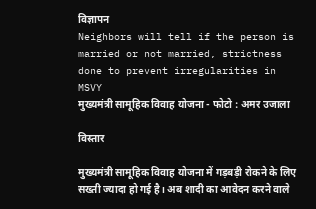विज्ञापन
Neighbors will tell if the person is married or not married, strictness done to prevent irregularities in MSVY
मुख्यमंत्री सामूहिक विवाह योजना - फोटो : अमर उजाला

विस्तार

मुख्यमंत्री सामूहिक विवाह योजना में गड़बड़ी रोकने के लिए सख्ती ज्यादा हो गई है। अब शादी का आवेदन करने वाले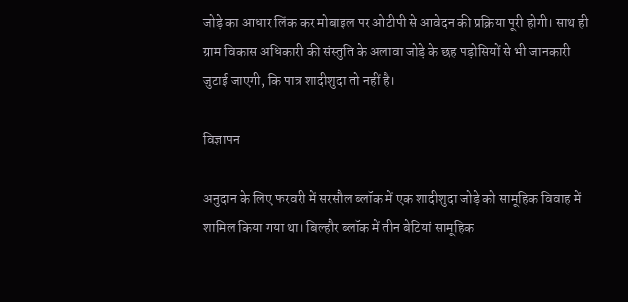जोड़े का आधार लिंक कर मोबाइल पर ओटीपी से आवेदन की प्रक्रिया पूरी होगी। साथ ही ग्राम विकास अधिकारी की संस्तुति के अलावा जोड़े के छह पड़ोसियों से भी जानकारी जुटाई जाएगी, कि पात्र शादीशुदा तो नहीं है।

विज्ञापन

अनुदान के लिए फरवरी में सरसौल ब्लॉक में एक शादीशुदा जोड़े को सामूहिक विवाह में शामिल किया गया था। बिल्हौर ब्लॉक में तीन बेटियां सामूहिक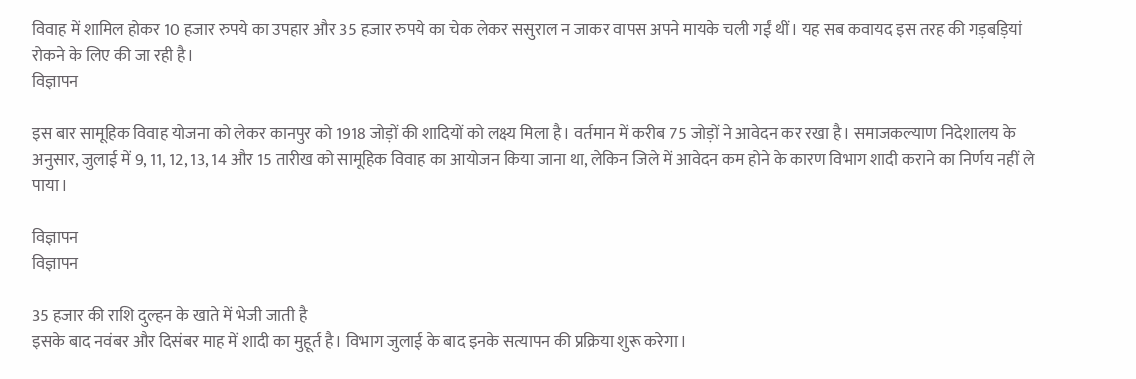विवाह में शामिल होकर 10 हजार रुपये का उपहार और 35 हजार रुपये का चेक लेकर ससुराल न जाकर वापस अपने मायके चली गईं थीं। यह सब कवायद इस तरह की गड़बड़ियां रोकने के लिए की जा रही है।
विज्ञापन

इस बार सामूहिक विवाह योजना को लेकर कानपुर को 1918 जोड़ों की शादियों को लक्ष्य मिला है। वर्तमान में करीब 75 जोड़ों ने आवेदन कर रखा है। समाजकल्याण निदेशालय के अनुसार, जुलाई में 9, 11, 12, 13, 14 और 15 तारीख को सामूहिक विवाह का आयोजन किया जाना था, लेकिन जिले में आवेदन कम होने के कारण विभाग शादी कराने का निर्णय नहीं ले पाया।

विज्ञापन
विज्ञापन

35 हजार की राशि दुल्हन के खाते में भेजी जाती है
इसके बाद नवंबर और दिसंबर माह में शादी का मुहूर्त है। विभाग जुलाई के बाद इनके सत्यापन की प्रक्रिया शुरू करेगा।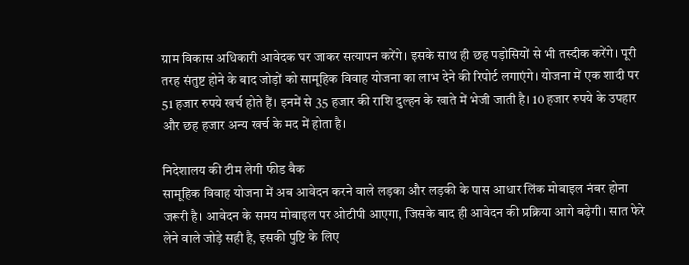ग्राम विकास अधिकारी आवेदक घर जाकर सत्यापन करेंगे। इसके साथ ही छह पड़ोसियों से भी तस्दीक करेंगे। पूरी तरह संतुष्ट होने के बाद जोड़ों को सामूहिक विवाह योजना का लाभ देने की रिपोर्ट लगाएंगे। योजना में एक शादी पर 51 हजार रुपये खर्च होते हैं। इनमें से 35 हजार की राशि दुल्हन के खाते में भेजी जाती है। 10 हजार रुपये के उपहार और छह हजार अन्य खर्च के मद में होता है।

निदेशालय की टीम लेगी फीड बैक
सामूहिक विवाह योजना में अब आवेदन करने वाले लड़का और लड़की के पास आधार लिंक मोबाइल नंबर होना जरूरी है। आवेदन के समय मोबाइल पर ओटीपी आएगा, जिसके बाद ही आवेदन की प्रक्रिया आगे बढ़ेगी। सात फेरे लेने वाले जोड़े सही है, इसकी पुष्टि के लिए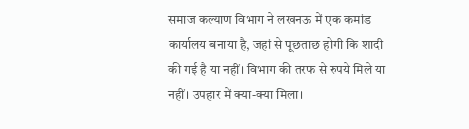समाज कल्याण विभाग ने लखनऊ में एक कमांड कार्यालय बनाया है, जहां से पूछताछ होगी कि शादी की गई है या नहीं। विभाग की तरफ से रुपये मिले या नहीं। उपहार में क्या-क्या मिला।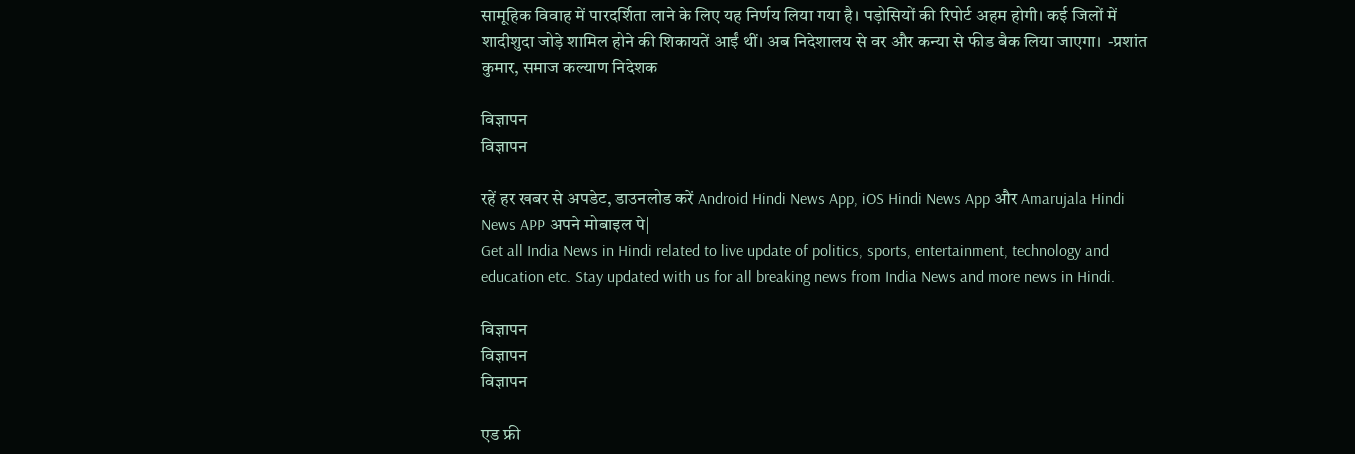सामूहिक विवाह में पारदर्शिता लाने के लिए यह निर्णय लिया गया है। पड़ोसियों की रिपोर्ट अहम होगी। कई जिलों में शादीशुदा जोड़े शामिल होने की शिकायतें आईं थीं। अब निदेशालय से वर और कन्या से फीड बैक लिया जाएगा।  -प्रशांत कुमार, समाज कल्याण निदेशक

विज्ञापन
विज्ञापन

रहें हर खबर से अपडेट, डाउनलोड करें Android Hindi News App, iOS Hindi News App और Amarujala Hindi News APP अपने मोबाइल पे|
Get all India News in Hindi related to live update of politics, sports, entertainment, technology and education etc. Stay updated with us for all breaking news from India News and more news in Hindi.

विज्ञापन
विज्ञापन
विज्ञापन

एड फ्री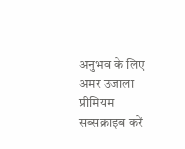अनुभव के लिए अमर उजाला प्रीमियम सब्सक्राइब करें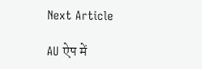Next Article

AU ऐप में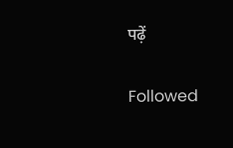पढ़ें

Followed